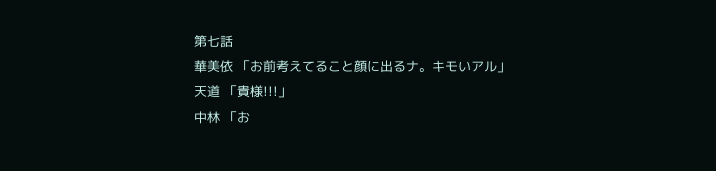第七話
華美依 「お前考えてること顔に出るナ。キモいアル」
天道 「貴様!!!」
中林 「お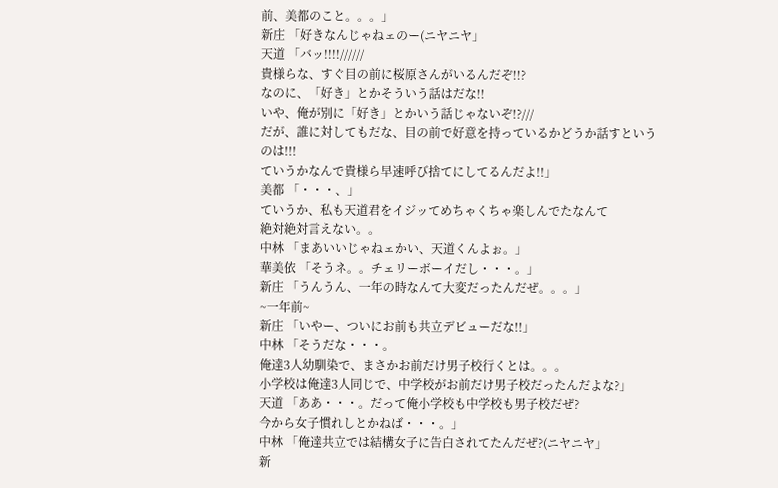前、美都のこと。。。」
新庄 「好きなんじゃねェのー(ニヤニヤ」
天道 「バッ!!!!//////
貴様らな、すぐ目の前に桜原さんがいるんだぞ!!?
なのに、「好き」とかそういう話はだな!!
いや、俺が別に「好き」とかいう話じゃないぞ!?///
だが、誰に対してもだな、目の前で好意を持っているかどうか話すという
のは!!!
ていうかなんで貴様ら早速呼び捨てにしてるんだよ!!」
美都 「・・・、」
ていうか、私も天道君をイジッてめちゃくちゃ楽しんでたなんて
絶対絶対言えない。。
中林 「まあいいじゃねェかい、天道くんよぉ。」
華美依 「そうネ。。チェリーボーイだし・・・。」
新庄 「うんうん、一年の時なんて大変だったんだぜ。。。」
~一年前~
新庄 「いやー、ついにお前も共立デビューだな!!」
中林 「そうだな・・・。
俺達3人幼馴染で、まさかお前だけ男子校行くとは。。。
小学校は俺達3人同じで、中学校がお前だけ男子校だったんだよな?」
天道 「ああ・・・。だって俺小学校も中学校も男子校だぜ?
今から女子慣れしとかねば・・・。」
中林 「俺達共立では結構女子に告白されてたんだぜ?(ニヤニヤ」
新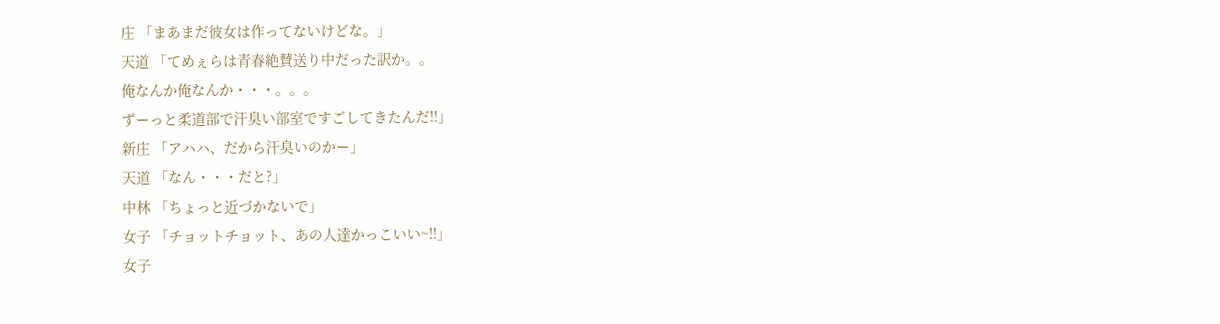庄 「まあまだ彼女は作ってないけどな。」
天道 「てめぇらは青春絶賛送り中だった訳か。。
俺なんか俺なんか・・・。。。
ずーっと柔道部で汗臭い部室ですごしてきたんだ!!」
新庄 「アハハ、だから汗臭いのかー」
天道 「なん・・・だと?」
中林 「ちょっと近づかないで」
女子 「チョットチョット、あの人達かっこいい~!!」
女子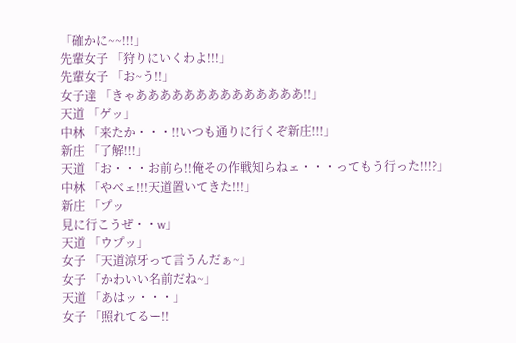「確かに~~!!!」
先輩女子 「狩りにいくわよ!!!」
先輩女子 「お~う!!」
女子達 「きゃああああああああああああああ!!」
天道 「ゲッ」
中林 「来たか・・・!!いつも通りに行くぞ新庄!!!」
新庄 「了解!!!」
天道 「お・・・お前ら!!俺その作戦知らねェ・・・ってもう行った!!!?」
中林 「やべェ!!!天道置いてきた!!!」
新庄 「プッ
見に行こうぜ・・w」
天道 「ウプッ」
女子 「天道涼牙って言うんだぁ~」
女子 「かわいい名前だね~」
天道 「あはッ・・・」
女子 「照れてるー!!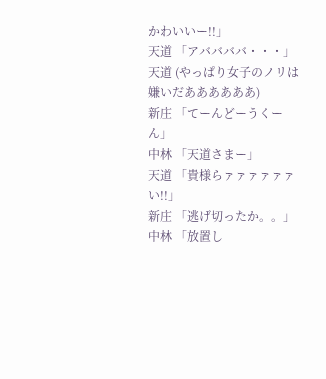かわいいー!!」
天道 「アババババ・・・」
天道 (やっぱり女子のノリは嫌いだああああああ)
新庄 「てーんどーうくーん」
中林 「天道さまー」
天道 「貴様らァァァァァァい!!」
新庄 「逃げ切ったか。。」
中林 「放置し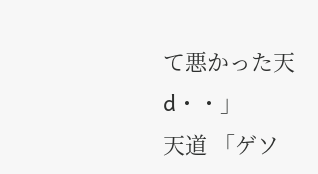て悪かった天d・・」
天道 「ゲソ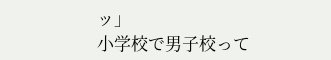ッ」
小学校で男子校って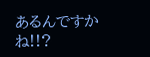あるんですかね!!?